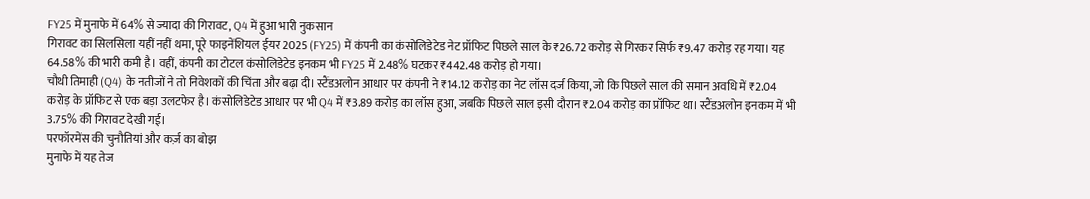FY25 में मुनाफे में 64% से ज्यादा की गिरावट, Q4 में हुआ भारी नुकसान
गिरावट का सिलसिला यहीं नहीं थमा, पूरे फाइनेंशियल ईयर 2025 (FY25) में कंपनी का कंसोलिडेटेड नेट प्रॉफिट पिछले साल के ₹26.72 करोड़ से गिरकर सिर्फ ₹9.47 करोड़ रह गया। यह 64.58% की भारी कमी है। वहीं, कंपनी का टोटल कंसोलिडेटेड इनकम भी FY25 में 2.48% घटकर ₹442.48 करोड़ हो गया।
चौथी तिमाही (Q4) के नतीजों ने तो निवेशकों की चिंता और बढ़ा दी। स्टैंडअलोन आधार पर कंपनी ने ₹14.12 करोड़ का नेट लॉस दर्ज किया, जो कि पिछले साल की समान अवधि में ₹2.04 करोड़ के प्रॉफिट से एक बड़ा उलटफेर है। कंसोलिडेटेड आधार पर भी Q4 में ₹3.89 करोड़ का लॉस हुआ, जबकि पिछले साल इसी दौरान ₹2.04 करोड़ का प्रॉफिट था। स्टैंडअलोन इनकम में भी 3.75% की गिरावट देखी गई।
परफॉरमेंस की चुनौतियां और कर्ज़ का बोझ
मुनाफे में यह तेज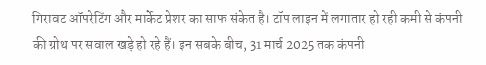गिरावट ऑपरेटिंग और मार्केट प्रेशर का साफ संकेत है। टॉप लाइन में लगातार हो रही कमी से कंपनी की ग्रोथ पर सवाल खड़े हो रहे हैं। इन सबके बीच, 31 मार्च 2025 तक कंपनी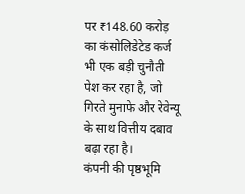पर ₹148.60 करोड़ का कंसोलिडेटेड कर्ज भी एक बड़ी चुनौती पेश कर रहा है, जो गिरते मुनाफे और रेवेन्यू के साथ वित्तीय दबाव बढ़ा रहा है।
कंपनी की पृष्ठभूमि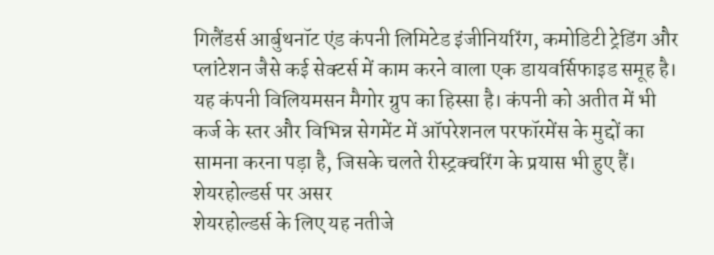गिलैंडर्स आर्बुथनॉट एंड कंपनी लिमिटेड इंजीनियरिंग, कमोडिटी ट्रेडिंग और प्लांटेशन जैसे कई सेक्टर्स में काम करने वाला एक डायवर्सिफाइड समूह है। यह कंपनी विलियमसन मैगोर ग्रुप का हिस्सा है। कंपनी को अतीत में भी कर्ज के स्तर और विभिन्न सेगमेंट में ऑपरेशनल परफॉरमेंस के मुद्दों का सामना करना पड़ा है, जिसके चलते रीस्ट्रक्चरिंग के प्रयास भी हुए हैं।
शेयरहोल्डर्स पर असर
शेयरहोल्डर्स के लिए यह नतीजे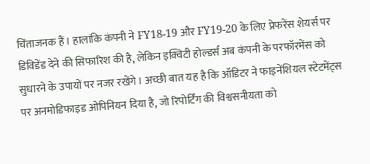चिंताजनक हैं। हालांकि कंपनी ने FY18-19 और FY19-20 के लिए प्रेफरेंस शेयर्स पर डिविडेंड देने की सिफारिश की है, लेकिन इक्विटी होल्डर्स अब कंपनी के परफॉरमेंस को सुधारने के उपायों पर नजर रखेंगे। अच्छी बात यह है कि ऑडिटर ने फाइनेंशियल स्टेटमेंट्स पर अनमोडिफाइड ओपिनियन दिया है, जो रिपोर्टिंग की विश्वसनीयता को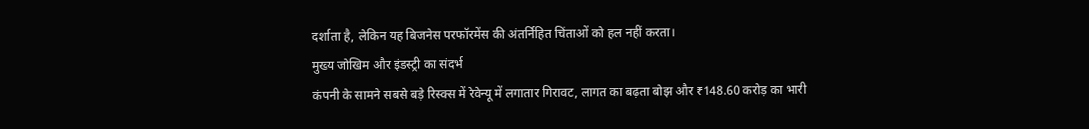दर्शाता है, लेकिन यह बिजनेस परफॉरमेंस की अंतर्निहित चिंताओं को हल नहीं करता।
मुख्य जोखिम और इंडस्ट्री का संदर्भ
कंपनी के सामने सबसे बड़े रिस्क्स में रेवेन्यू में लगातार गिरावट, लागत का बढ़ता बोझ और ₹148.60 करोड़ का भारी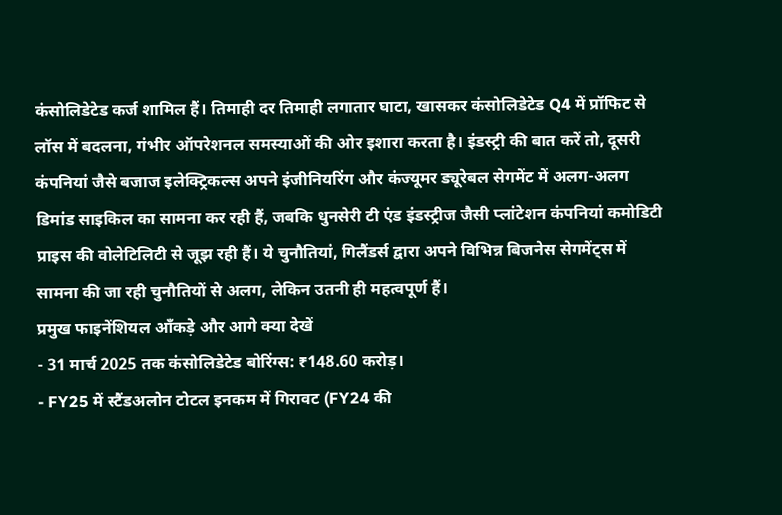कंसोलिडेटेड कर्ज शामिल हैं। तिमाही दर तिमाही लगातार घाटा, खासकर कंसोलिडेटेड Q4 में प्रॉफिट से लॉस में बदलना, गंभीर ऑपरेशनल समस्याओं की ओर इशारा करता है। इंडस्ट्री की बात करें तो, दूसरी कंपनियां जैसे बजाज इलेक्ट्रिकल्स अपने इंजीनियरिंग और कंज्यूमर ड्यूरेबल सेगमेंट में अलग-अलग डिमांड साइकिल का सामना कर रही हैं, जबकि धुनसेरी टी एंड इंडस्ट्रीज जैसी प्लांटेशन कंपनियां कमोडिटी प्राइस की वोलेटिलिटी से जूझ रही हैं। ये चुनौतियां, गिलैंडर्स द्वारा अपने विभिन्न बिजनेस सेगमेंट्स में सामना की जा रही चुनौतियों से अलग, लेकिन उतनी ही महत्वपूर्ण हैं।
प्रमुख फाइनेंशियल आँकड़े और आगे क्या देखें
- 31 मार्च 2025 तक कंसोलिडेटेड बोरिंग्स: ₹148.60 करोड़।
- FY25 में स्टैंडअलोन टोटल इनकम में गिरावट (FY24 की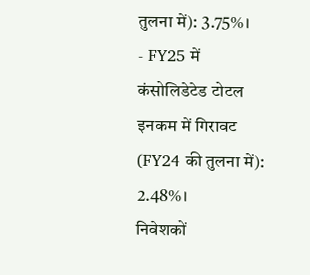तुलना में): 3.75%।
- FY25 में कंसोलिडेटेड टोटल इनकम में गिरावट (FY24 की तुलना में): 2.48%।
निवेशकों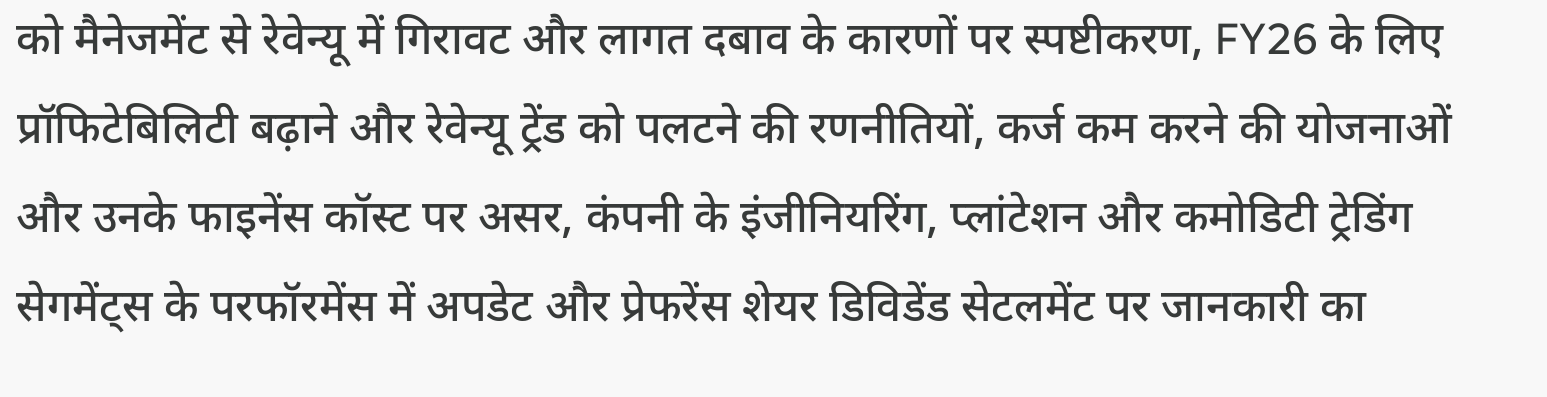को मैनेजमेंट से रेवेन्यू में गिरावट और लागत दबाव के कारणों पर स्पष्टीकरण, FY26 के लिए प्रॉफिटेबिलिटी बढ़ाने और रेवेन्यू ट्रेंड को पलटने की रणनीतियों, कर्ज कम करने की योजनाओं और उनके फाइनेंस कॉस्ट पर असर, कंपनी के इंजीनियरिंग, प्लांटेशन और कमोडिटी ट्रेडिंग सेगमेंट्स के परफॉरमेंस में अपडेट और प्रेफरेंस शेयर डिविडेंड सेटलमेंट पर जानकारी का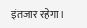इंतजार रहेगा।